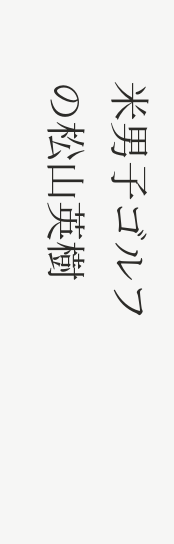米男子ゴルフの松山英樹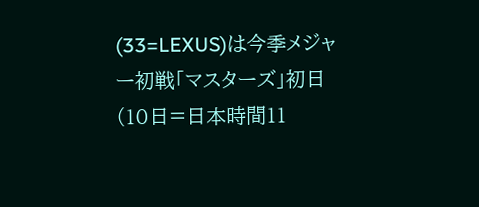(33=LEXUS)は今季メジャー初戦「マスターズ」初日(10日=日本時間11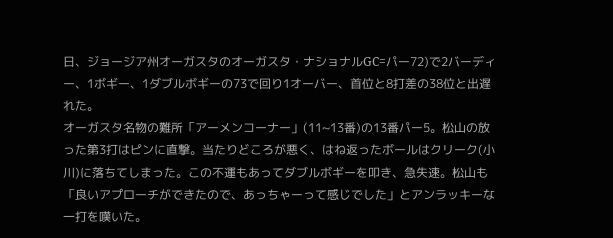日、ジョージア州オーガスタのオーガスタ・ナショナルGC=パー72)で2バーディー、1ボギー、1ダブルボギーの73で回り1オーバー、首位と8打差の38位と出遅れた。
オーガスタ名物の難所「アーメンコーナー」(11~13番)の13番パー5。松山の放った第3打はピンに直撃。当たりどころが悪く、はね返ったボールはクリーク(小川)に落ちてしまった。この不運もあってダブルボギーを叩き、急失速。松山も「良いアプローチができたので、あっちゃーって感じでした」とアンラッキーな一打を嘆いた。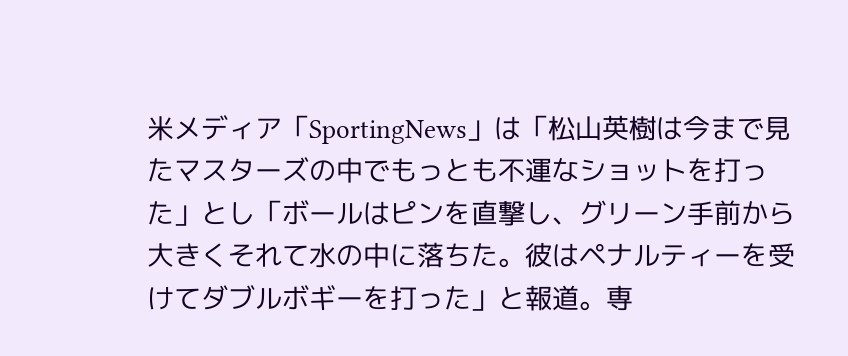米メディア「SportingNews」は「松山英樹は今まで見たマスターズの中でもっとも不運なショットを打った」とし「ボールはピンを直撃し、グリーン手前から大きくそれて水の中に落ちた。彼はペナルティーを受けてダブルボギーを打った」と報道。専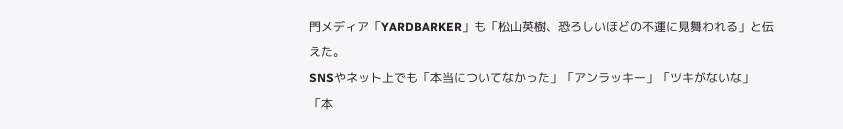門メディア「YARDBARKER」も「松山英樹、恐ろしいほどの不運に見舞われる」と伝えた。
SNSやネット上でも「本当についてなかった」「アンラッキー」「ツキがないな」「本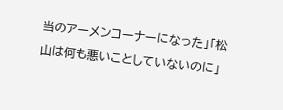当のアーメンコーナーになった」「松山は何も悪いことしていないのに」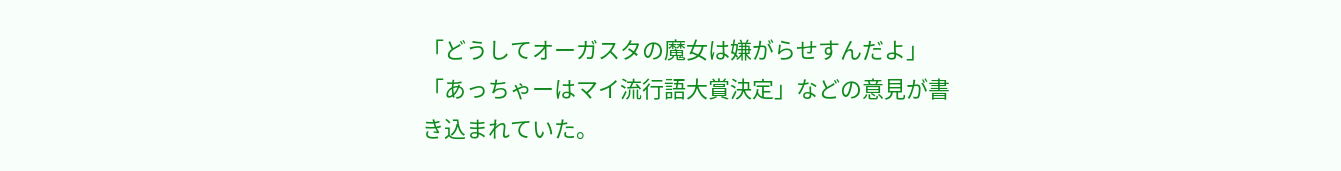「どうしてオーガスタの魔女は嫌がらせすんだよ」「あっちゃーはマイ流行語大賞決定」などの意見が書き込まれていた。